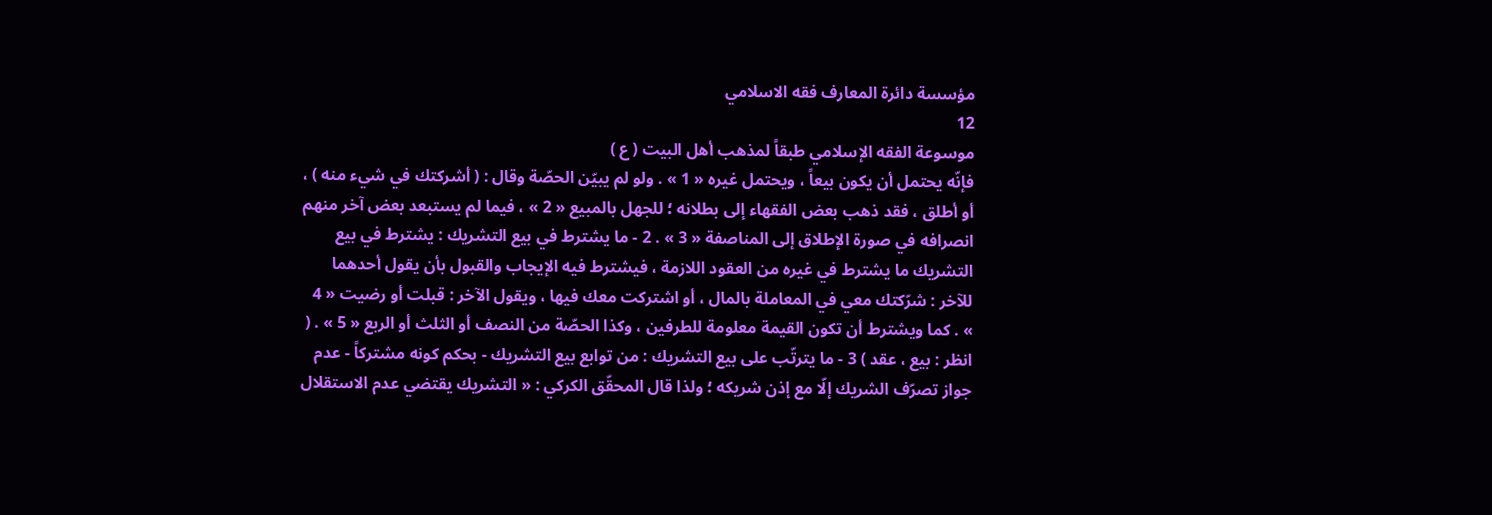مؤسسة دائرة المعارف فقه الاسلامي
12
موسوعة الفقه الإسلامي طبقاً لمذهب أهل البيت ( ع )
فإنّه يحتمل أن يكون بيعاً ، ويحتمل غيره « 1 » . ولو لم يبيّن الحصّة وقال : ( أشركتك في شيء منه ) ، أو أطلق ، فقد ذهب بعض الفقهاء إلى بطلانه ؛ للجهل بالمبيع « 2 » ، فيما لم يستبعد بعض آخر منهم انصرافه في صورة الإطلاق إلى المناصفة « 3 » . 2 - ما يشترط في بيع التشريك : يشترط في بيع التشريك ما يشترط في غيره من العقود اللازمة ، فيشترط فيه الإيجاب والقبول بأن يقول أحدهما للآخر : شرّكتك معي في المعاملة بالمال ، أو اشتركت معك فيها ، ويقول الآخر : قبلت أو رضيت « 4 » . كما ويشترط أن تكون القيمة معلومة للطرفين ، وكذا الحصّة من النصف أو الثلث أو الربع « 5 » . ( انظر : بيع ، عقد ) 3 - ما يترتّب على بيع التشريك : من توابع بيع التشريك - بحكم كونه مشتركاً - عدم جواز تصرّف الشريك إلّا مع إذن شريكه ؛ ولذا قال المحقّق الكركي : « التشريك يقتضي عدم الاستقلال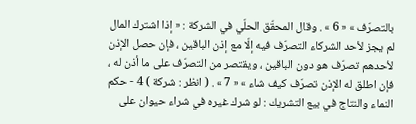بالتصرّف » « 6 » . وقال المحقّق الحلّي في الشركة : « إذا اشترك المال لم يجز لأحد الشركاء التصرّف فيه إلّا مع إذن الباقين ، فإن حصل الإذن لأحدهم تصرّف هو دون الباقين ، ويقتصر من التصرّف على ما أذن له ، فإن اطلق له الإذن تصرّف كيف شاء » « 7 » . ( انظر : شركة ) 4 - حكم النماء والنتاج في بيع التشريك : لو شرك غيره في شراء حيوان على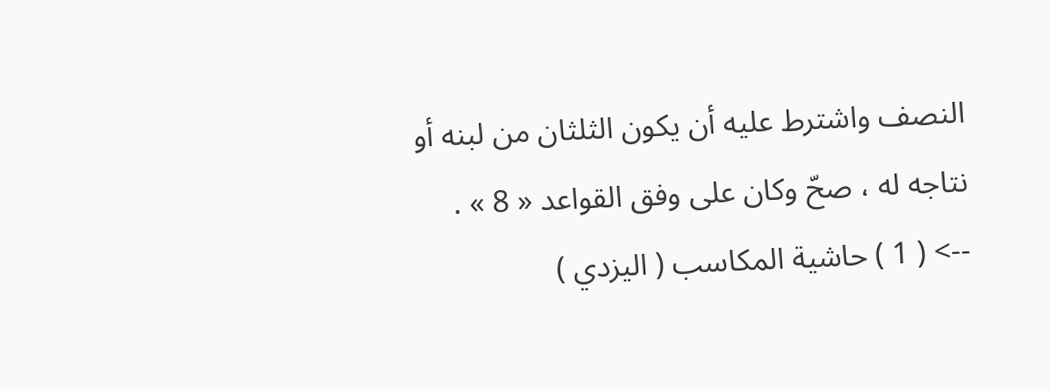النصف واشترط عليه أن يكون الثلثان من لبنه أو نتاجه له ، صحّ وكان على وفق القواعد « 8 » .
--> ( 1 ) حاشية المكاسب ( اليزدي )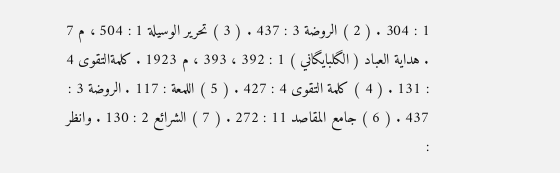1 : 304 . ( 2 ) الروضة 3 : 437 . ( 3 ) تحرير الوسيلة 1 : 504 ، م 7 . هداية العباد ( الگلبايگاني ) 1 : 392 ، 393 ، م 1923 . كلمةالتقوى 4 : 131 . ( 4 ) كلمة التقوى 4 : 427 . ( 5 ) اللمعة : 117 . الروضة 3 : 437 . ( 6 ) جامع المقاصد 11 : 272 . ( 7 ) الشرائع 2 : 130 . وانظر :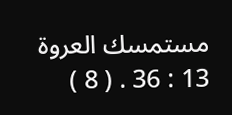مستمسك العروة 13 : 36 . ( 8 )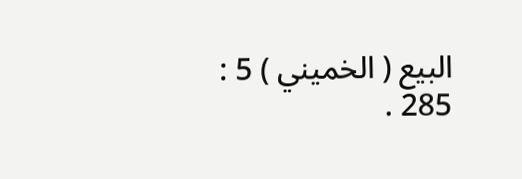البيع ( الخميني ) 5 : 285 .